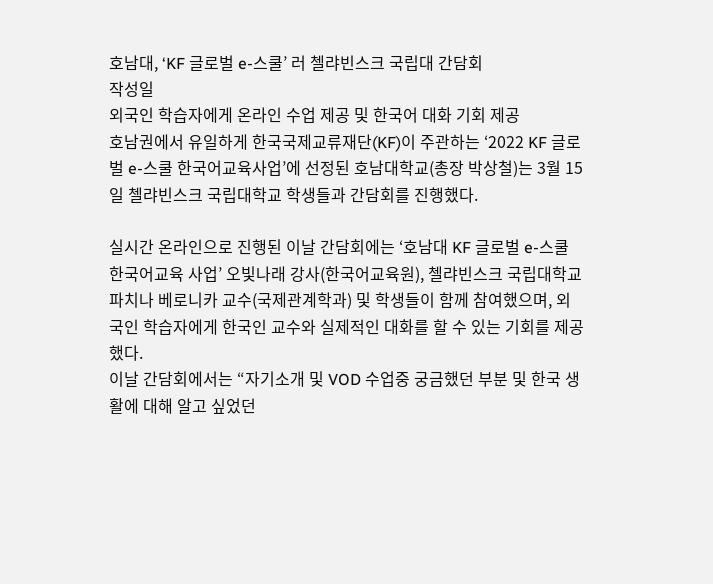호남대, ‘KF 글로벌 e-스쿨’ 러 첼랴빈스크 국립대 간담회
작성일
외국인 학습자에게 온라인 수업 제공 및 한국어 대화 기회 제공
호남권에서 유일하게 한국국제교류재단(KF)이 주관하는 ‘2022 KF 글로벌 e-스쿨 한국어교육사업’에 선정된 호남대학교(총장 박상철)는 3월 15일 첼랴빈스크 국립대학교 학생들과 간담회를 진행했다.

실시간 온라인으로 진행된 이날 간담회에는 ‘호남대 KF 글로벌 e-스쿨 한국어교육 사업’ 오빛나래 강사(한국어교육원), 첼랴빈스크 국립대학교 파치나 베로니카 교수(국제관계학과) 및 학생들이 함께 참여했으며, 외국인 학습자에게 한국인 교수와 실제적인 대화를 할 수 있는 기회를 제공했다.
이날 간담회에서는 “자기소개 및 VOD 수업중 궁금했던 부분 및 한국 생활에 대해 알고 싶었던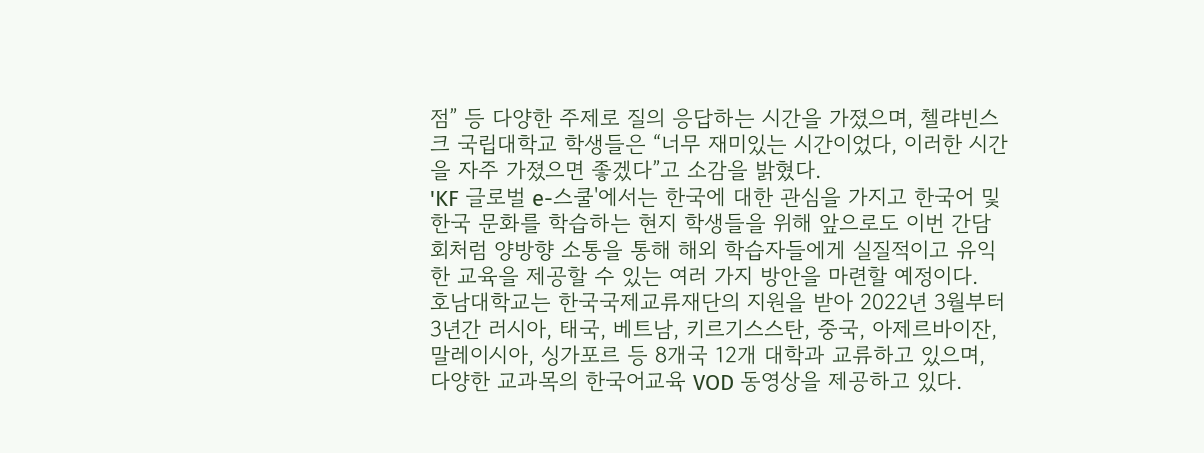점” 등 다양한 주제로 질의 응답하는 시간을 가졌으며, 첼랴빈스크 국립대학교 학생들은 “너무 재미있는 시간이었다, 이러한 시간을 자주 가졌으면 좋겠다”고 소감을 밝혔다.
'KF 글로벌 e-스쿨'에서는 한국에 대한 관심을 가지고 한국어 및 한국 문화를 학습하는 현지 학생들을 위해 앞으로도 이번 간담회처럼 양방향 소통을 통해 해외 학습자들에게 실질적이고 유익한 교육을 제공할 수 있는 여러 가지 방안을 마련할 예정이다.
호남대학교는 한국국제교류재단의 지원을 받아 2022년 3월부터 3년간 러시아, 태국, 베트남, 키르기스스탄, 중국, 아제르바이잔, 말레이시아, 싱가포르 등 8개국 12개 대학과 교류하고 있으며, 다양한 교과목의 한국어교육 VOD 동영상을 제공하고 있다.